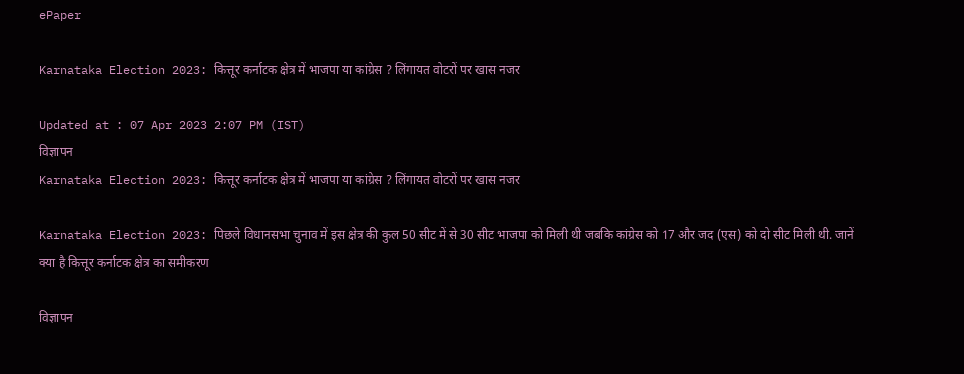ePaper

Karnataka Election 2023: कित्तूर कर्नाटक क्षेत्र में भाजपा या कांग्रेस ? लिंगायत वोटरों पर खास नजर

Updated at : 07 Apr 2023 2:07 PM (IST)
विज्ञापन
Karnataka Election 2023: कित्तूर कर्नाटक क्षेत्र में भाजपा या कांग्रेस ? लिंगायत वोटरों पर खास नजर

Karnataka Election 2023: पिछले विधानसभा चुनाव में इस क्षेत्र की कुल 50 सीट में से 30 सीट भाजपा को मिली थी जबकि कांग्रेस को 17 और जद (एस) को दो सीट मिली थी. जानें क्या है कित्तूर कर्नाटक क्षेत्र का समीकरण

विज्ञापन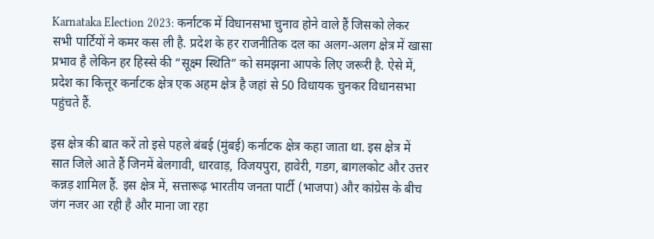Karnataka Election 2023: कर्नाटक में विधानसभा चुनाव होने वाले हैं जिसको लेकर सभी पार्टियों ने कमर कस ली है. प्रदेश के हर राजनीतिक दल का अलग-अलग क्षेत्र में खासा प्रभाव है लेकिन हर हिस्से की “सूक्ष्म स्थिति” को समझना आपके लिए जरूरी है. ऐसे में, प्रदेश का कित्तूर कर्नाटक क्षेत्र एक अहम क्षेत्र है जहां से 50 विधायक चुनकर विधानसभा पहुंचते हैं.

इस क्षेत्र की बात करें तो इसे पहले बंबई (मुंबई) कर्नाटक क्षेत्र कहा जाता था. इस क्षेत्र में सात जिले आते हैं जिनमें बेलगावी, धारवाड़, विजयपुरा, हावेरी, गडग, बागलकोट और उत्तर कन्नड़ शामिल हैं. इस क्षेत्र में, सत्तारूढ़ भारतीय जनता पार्टी (भाजपा) और कांग्रेस के बीच जंग नजर आ रही है और माना जा रहा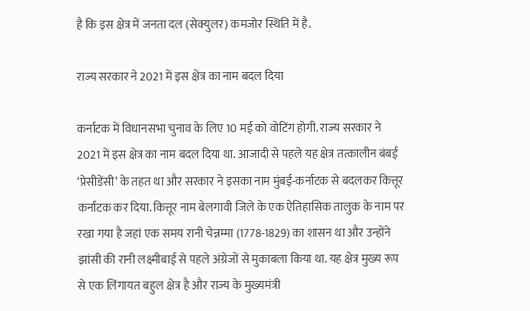है कि इस क्षेत्र में जनता दल (सेक्युलर) कमजोर स्थिति में है.

राज्य सरकार ने 2021 में इस क्षेत्र का नाम बदल दिया

कर्नाटक में विधानसभा चुनाव के लिए 10 मई को वोटिंग होगी. राज्य सरकार ने 2021 में इस क्षेत्र का नाम बदल दिया था. आजादी से पहले यह क्षेत्र तत्कालीन बंबई ‘प्रेसीडेंसी’ के तहत था और सरकार ने इसका नाम मुंबई-कर्नाटक से बदलकर कित्तूर कर्नाटक कर दिया. कित्तूर नाम बेलगावी जिले के एक ऐतिहासिक तालुक के नाम पर रखा गया है जहां एक समय रानी चेन्नम्मा (1778-1829) का शासन था और उन्होंने झांसी की रानी लक्ष्मीबाई से पहले अंग्रेजों से मुकाबला किया था. यह क्षेत्र मुख्य रूप से एक लिंगायत बहुल क्षेत्र है और राज्य के मुख्यमंत्री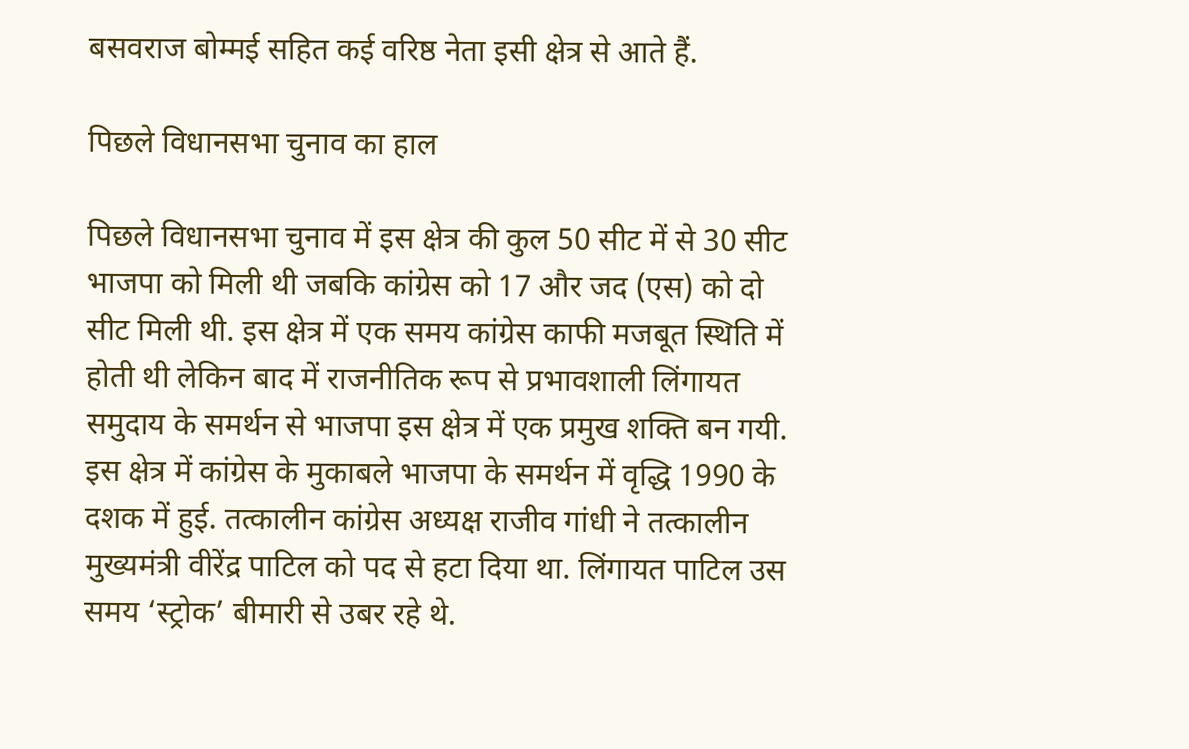बसवराज बोम्मई सहित कई वरिष्ठ नेता इसी क्षेत्र से आते हैं.

पिछले विधानसभा चुनाव का हाल

पिछले विधानसभा चुनाव में इस क्षेत्र की कुल 50 सीट में से 30 सीट भाजपा को मिली थी जबकि कांग्रेस को 17 और जद (एस) को दो सीट मिली थी. इस क्षेत्र में एक समय कांग्रेस काफी मजबूत स्थिति में होती थी लेकिन बाद में राजनीतिक रूप से प्रभावशाली लिंगायत समुदाय के समर्थन से भाजपा इस क्षेत्र में एक प्रमुख शक्ति बन गयी. इस क्षेत्र में कांग्रेस के मुकाबले भाजपा के समर्थन में वृद्धि 1990 के दशक में हुई. तत्कालीन कांग्रेस अध्यक्ष राजीव गांधी ने तत्कालीन मुख्यमंत्री वीरेंद्र पाटिल को पद से हटा दिया था. लिंगायत पाटिल उस समय ‘स्ट्रोक’ बीमारी से उबर रहे थे.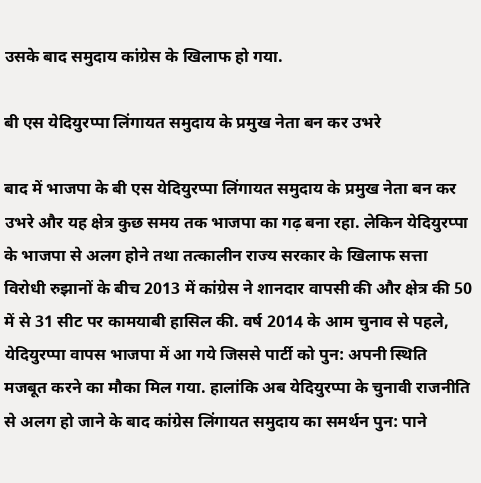उसके बाद समुदाय कांग्रेस के खिलाफ हो गया.

बी एस येदियुरप्पा लिंगायत समुदाय के प्रमुख नेता बन कर उभरे

बाद में भाजपा के बी एस येदियुरप्पा लिंगायत समुदाय के प्रमुख नेता बन कर उभरे और यह क्षेत्र कुछ समय तक भाजपा का गढ़ बना रहा. लेकिन येदियुरप्पा के भाजपा से अलग होने तथा तत्कालीन राज्य सरकार के खिलाफ सत्ता विरोधी रुझानों के बीच 2013 में कांग्रेस ने शानदार वापसी की और क्षेत्र की 50 में से 31 सीट पर कामयाबी हासिल की. वर्ष 2014 के आम चुनाव से पहले, येदियुरप्पा वापस भाजपा में आ गये जिससे पार्टी को पुन: अपनी स्थिति मजबूत करने का मौका मिल गया. हालांकि अब येदियुरप्पा के चुनावी राजनीति से अलग हो जाने के बाद कांग्रेस लिंगायत समुदाय का समर्थन पुन: पाने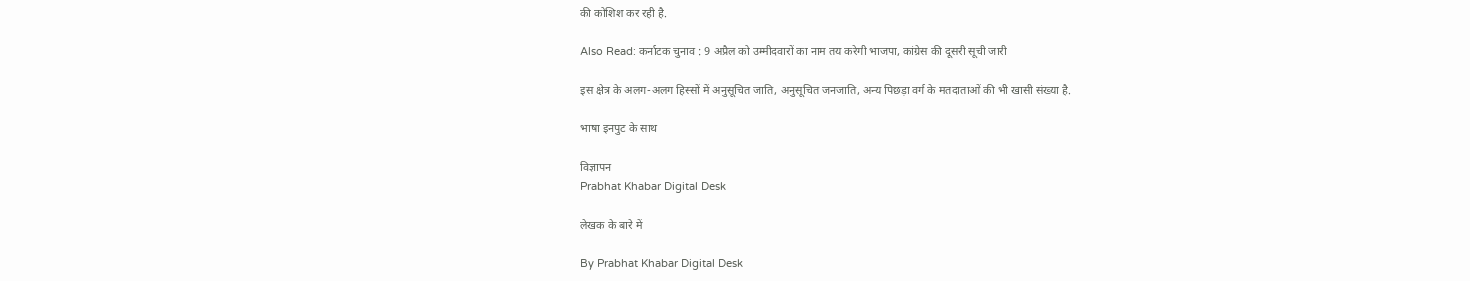की कोशिश कर रही है.

Also Read: कर्नाटक चुनाव : 9 अप्रैल को उम्मीदवारों का नाम तय करेगी भाजपा, कांग्रेस की दूसरी सूची जारी

इस क्षेत्र के अलग-अलग हिस्सों में अनुसूचित जाति, अनुसूचित जनजाति, अन्य पिछड़ा वर्ग के मतदाताओं की भी खासी संख्या है.

भाषा इनपुट के साथ

विज्ञापन
Prabhat Khabar Digital Desk

लेखक के बारे में

By Prabhat Khabar Digital Desk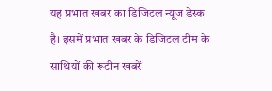यह प्रभात खबर का डिजिटल न्यूज डेस्क है। इसमें प्रभात खबर के डिजिटल टीम के साथियों की रूटीन खबरें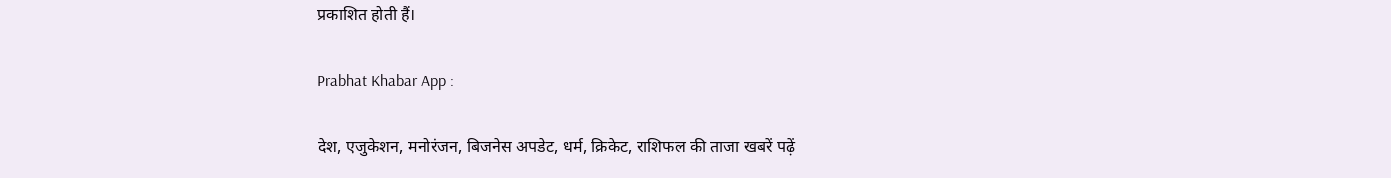प्रकाशित होती हैं।

Prabhat Khabar App :

देश, एजुकेशन, मनोरंजन, बिजनेस अपडेट, धर्म, क्रिकेट, राशिफल की ताजा खबरें पढ़ें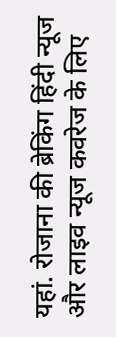यहां. रोजाना की ब्रेकिंग हिंदी न्यूज और लाइव न्यूज कवरेज के लिए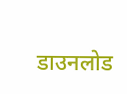डाउनलोड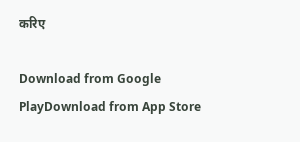करिए

Download from Google PlayDownload from App Store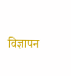विज्ञापन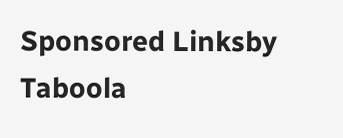Sponsored Linksby Taboola